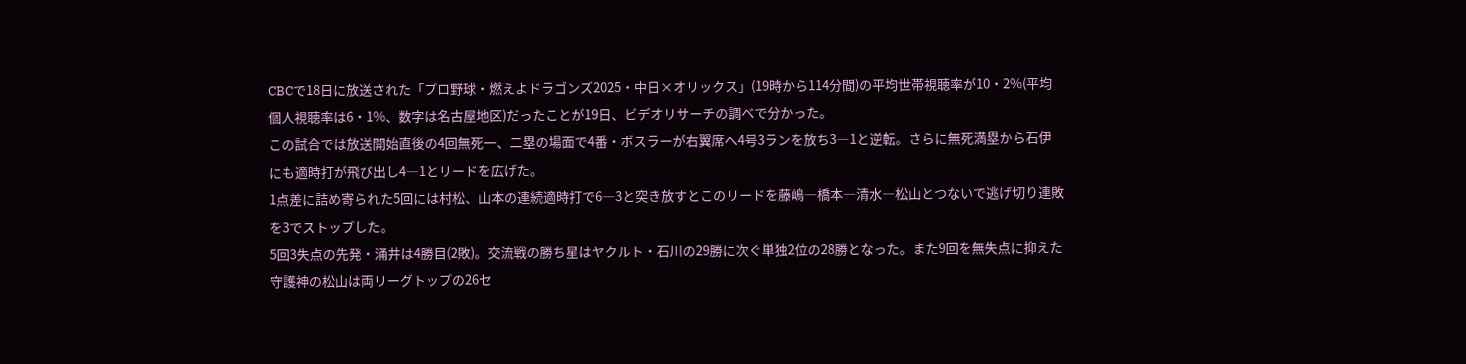CBCで18日に放送された「プロ野球・燃えよドラゴンズ2025・中日×オリックス」(19時から114分間)の平均世帯視聴率が10・2%(平均個人視聴率は6・1%、数字は名古屋地区)だったことが19日、ビデオリサーチの調べで分かった。
この試合では放送開始直後の4回無死一、二塁の場面で4番・ボスラーが右翼席へ4号3ランを放ち3―1と逆転。さらに無死満塁から石伊にも適時打が飛び出し4―1とリードを広げた。
1点差に詰め寄られた5回には村松、山本の連続適時打で6―3と突き放すとこのリードを藤嶋―橋本―清水―松山とつないで逃げ切り連敗を3でストップした。
5回3失点の先発・涌井は4勝目(2敗)。交流戦の勝ち星はヤクルト・石川の29勝に次ぐ単独2位の28勝となった。また9回を無失点に抑えた守護神の松山は両リーグトップの26セ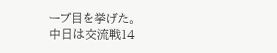ーブ目を挙げた。
中日は交流戦14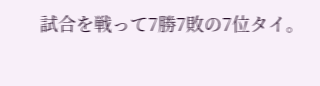試合を戦って7勝7敗の7位タイ。